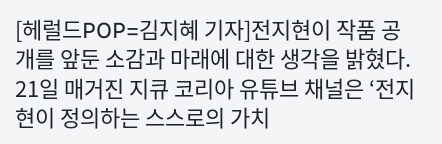[헤럴드POP=김지혜 기자]전지현이 작품 공개를 앞둔 소감과 마래에 대한 생각을 밝혔다.
21일 매거진 지큐 코리아 유튜브 채널은 ‘전지현이 정의하는 스스로의 가치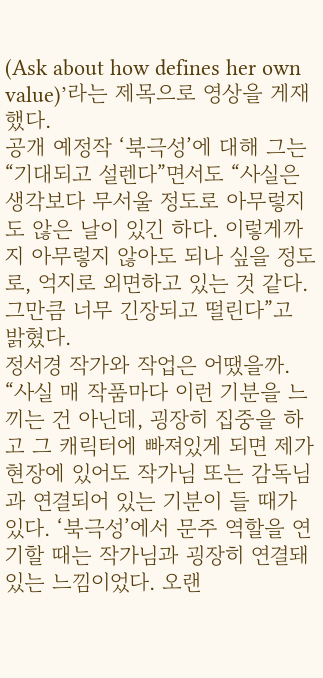(Ask about how defines her own value)’라는 제목으로 영상을 게재했다.
공개 예정작 ‘북극성’에 대해 그는 “기대되고 설렌다”면서도 “사실은 생각보다 무서울 정도로 아무렇지도 않은 날이 있긴 하다. 이렇게까지 아무렇지 않아도 되나 싶을 정도로, 억지로 외면하고 있는 것 같다. 그만큼 너무 긴장되고 떨린다”고 밝혔다.
정서경 작가와 작업은 어땠을까. “사실 매 작품마다 이런 기분을 느끼는 건 아닌데, 굉장히 집중을 하고 그 캐릭터에 빠져있게 되면 제가 현장에 있어도 작가님 또는 감독님과 연결되어 있는 기분이 들 때가 있다. ‘북극성’에서 문주 역할을 연기할 때는 작가님과 굉장히 연결돼 있는 느낌이었다. 오랜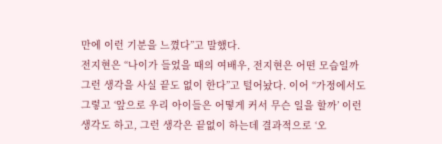만에 이런 기분을 느꼈다”고 말했다.
전지현은 “나이가 들었을 때의 여배우, 전지현은 어떤 모습일까 그런 생각을 사실 끝도 없이 한다”고 털어놨다. 이어 “가정에서도 그렇고 ‘앞으로 우리 아이들은 어떻게 커서 무슨 일을 할까’ 이런 생각도 하고, 그런 생각은 끝없이 하는데 결과적으로 ‘오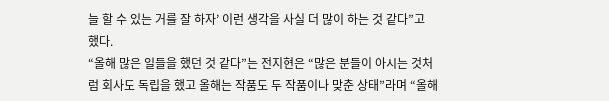늘 할 수 있는 거를 잘 하자’ 이런 생각을 사실 더 많이 하는 것 같다”고 했다.
“올해 많은 일들을 했던 것 같다”는 전지현은 “많은 분들이 아시는 것처럼 회사도 독립을 했고 올해는 작품도 두 작품이나 맞춘 상태”라며 “올해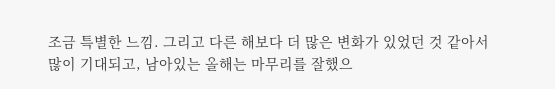조금 특별한 느낌. 그리고 다른 해보다 더 많은 변화가 있었던 것 같아서 많이 기대되고, 남아있는 올해는 마무리를 잘했으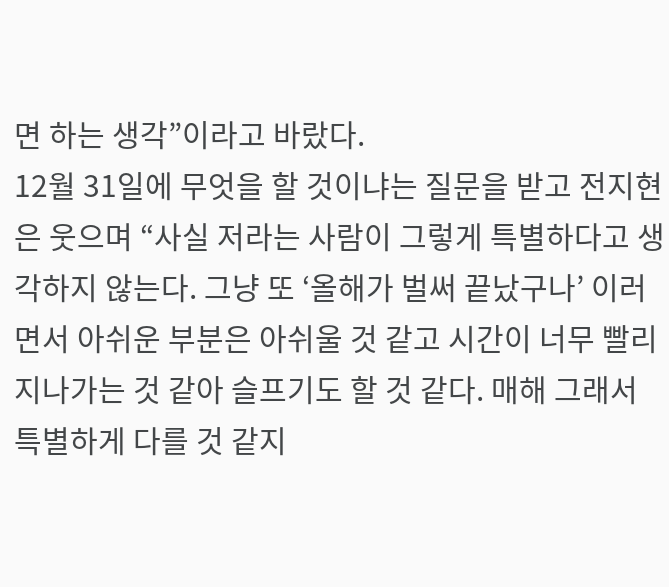면 하는 생각”이라고 바랐다.
12월 31일에 무엇을 할 것이냐는 질문을 받고 전지현은 웃으며 “사실 저라는 사람이 그렇게 특별하다고 생각하지 않는다. 그냥 또 ‘올해가 벌써 끝났구나’ 이러면서 아쉬운 부분은 아쉬울 것 같고 시간이 너무 빨리 지나가는 것 같아 슬프기도 할 것 같다. 매해 그래서 특별하게 다를 것 같지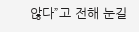않다”고 전해 눈길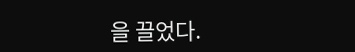을 끌었다.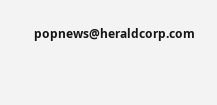popnews@heraldcorp.com